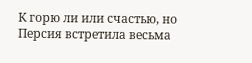К горю ли или счастью, но Персия встретила весьма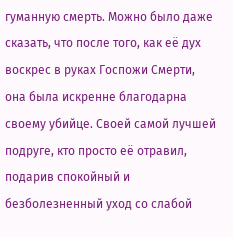гуманную смерть. Можно было даже сказать, что после того, как её дух воскрес в руках Госпожи Смерти, она была искренне благодарна своему убийце. Своей самой лучшей подруге, кто просто её отравил, подарив спокойный и безболезненный уход со слабой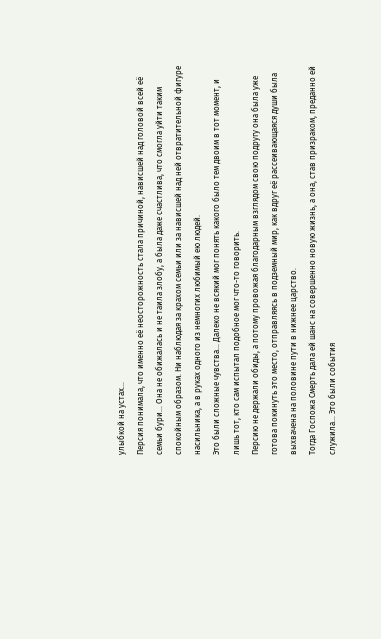улыбкой на устах...
Персия понимала, что именно её неосторожность стала причиной, нависшей над головой всей её семьи бури... Она не обижалась и не таила злобу, а была даже счастлива, что смогла уйти таким спокойным образом. Ни наблюдая за крахом семьи или за нависшей над ней отвратительной фигуре насильника, а в руках одного из немногих любимый ею людей.
Это были сложные чувства... Далеко не всякий мог понять какого было тем двоим в тот момент, и лишь тот, кто сам испытал подобное мог что-то говорить.
Персию не держали обиды, а потому провожая благодарным взглядом свою подругу она была уже готова покинуть это место, отправляясь в подземный мир, как вдруг её рассеивающаяся души была выхвачена на половине пути в нижнее царство.
Тогда Госпожа Смерть дала ей шанс на совершенно новую жизнь, а она, став призраком, преданно ей служила... Это были события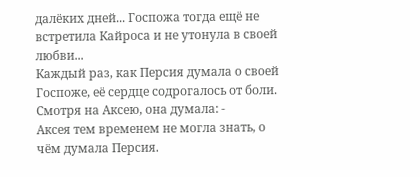далёких дней... Госпожа тогда ещё не встретила Кайроса и не утонула в своей любви...
Каждый раз, как Персия думала о своей Госпоже, её сердце содрогалось от боли.
Смотря на Аксею, она думала: -
Аксея тем временем не могла знать, о чём думала Персия.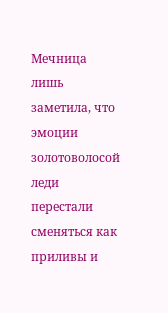Мечница лишь заметила, что эмоции золотоволосой леди перестали сменяться как приливы и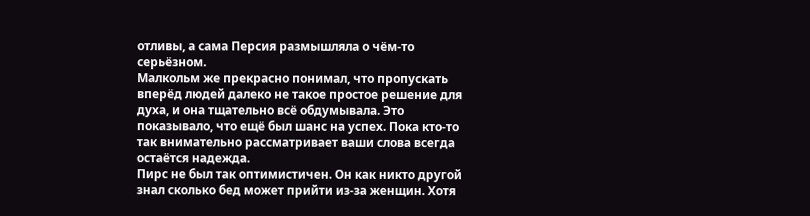отливы, а сама Персия размышляла о чём-то серьёзном.
Малкольм же прекрасно понимал, что пропускать вперёд людей далеко не такое простое решение для духа, и она тщательно всё обдумывала. Это показывало, что ещё был шанс на успех. Пока кто-то так внимательно рассматривает ваши слова всегда остаётся надежда.
Пирс не был так оптимистичен. Он как никто другой знал сколько бед может прийти из-за женщин. Хотя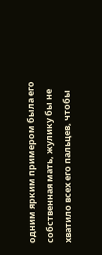одним ярким примером была его собственная мать, жулику бы не хватило всех его пальцев, чтобы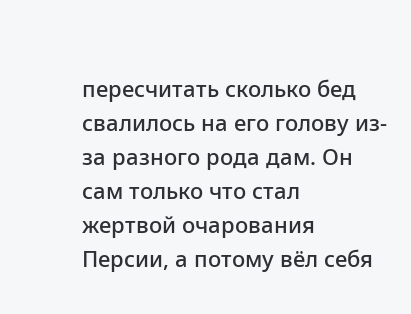пересчитать сколько бед свалилось на его голову из-за разного рода дам. Он сам только что стал жертвой очарования Персии, а потому вёл себя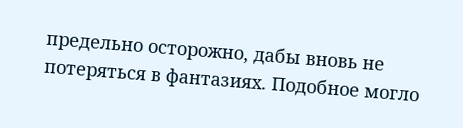предельно осторожно, дабы вновь не потеряться в фантазиях. Подобное могло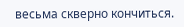весьма скверно кончиться.